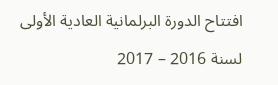افتتاح الدورة البرلمانية العادية الأولى لسنة 2016 – 2017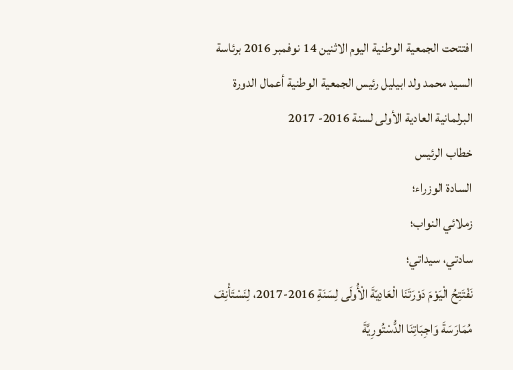افتتحت الجمعية الوطنية اليوم الاثنين 14 نوفمبر 2016 برئاسة السيد محمد ولد ابيليل رئيس الجمعية الوطنية أعمال الدورة البرلمانية العادية الأولى لسنة 2016- 2017
خطاب الرئيس
السادة الوزراء؛
زملائي النواب؛
سادتي، سيداتي؛
نَفْتَتِحُ الْيَوْمَ دَوْرَتَنَا الْعَادِيّةَ الْأُولَى لِسَنَةِ 2016-2017، لِنَسْتَأْنِفَ مُمَارَسَةَ وَاجِبَاتِنَا الدُّسْتُورِيَّةَ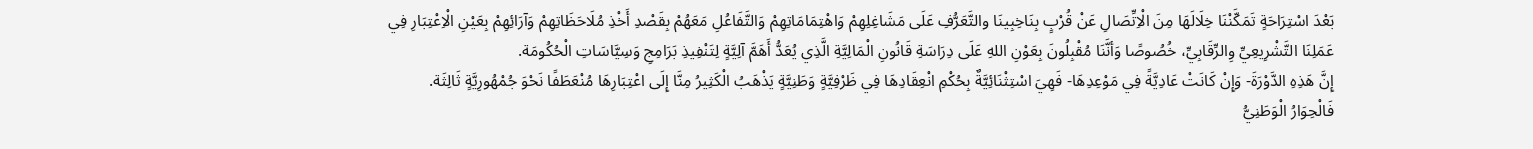بَعْدَ اسْتِرَاحَةٍ تَمَكَّنْنَا خِلَالَهَا مِنَ الْاِتِّصَالِ عَنْ قُرْبٍ بِنَاخِبِينَا والتَّعَرُّفِ عَلَى مَشَاغِلِهِمْ وَاهْتِمَامَاتِهِمْ وَالتَّفَاعُلِ مَعَهُمْ بِقَصْدِ أَخْذِ مُلَاحَظَاتِهِمْ وَآرَائِهِمْ بِعَيْنِ الْاِعْتِبَارِ فِي عَمَلِنَا التَّشْرِيعِيِّ وِالرِّقَابِيِّ، خُصُوصًا وَأنَّنَا مُقْبِلُونَ بِعَوْنِ اللهِ عَلَى دِرَاسَةِ قَانُونِ الْمَالِيَّةِ الَّذِي يُعَدُّ أَهَمَّ آلِيَّةٍ لِتَنْفِيذِ بَرَامِجِ وَسِيَّاسَاتِ الْحُكُومَة.
إِنَّ هَذِهِ الدَّوْرَةَ- وَإِنْ كَانَتْ عَادِيَّةً فِي مَوْعِدِهَا- فَهِيَ اسْتِثْنَائِيَّةٌ بِحُكْمِ انْعِقَادِهَا فِي ظَرْفِيَّةٍ وَطَنِيَّةٍ يَذْهَبُ الْكَثِيرُ مِنَّا إِلَى اعْتِبَارِهَا مُنْعَطَفًا نَحْوَ جُمْهُورِيَّةٍ ثَالِثَة.
فَالْحِوَارُ الْوَطَنِيُّ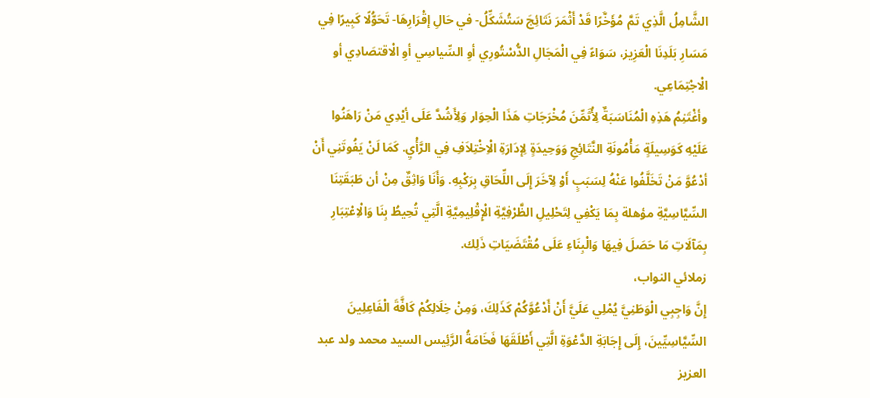الشَّامِلُ الَّذِي تَمَّ مُؤَخَّرًا قَدْ أَثْمَرَ نَتَائِجَ سَتُشَكِّلُ- في حَالِ إقْرَارِهَا- تَحَوُّلًا كَبِيرًا فِي مَسَارِ بَلَدِنَا الْعَزِيز، سَوَاءً فِي الْمَجَالِ الدُّسْتُورِي أوِ السِّياسِي أوِ الْاقتصَادِي أو الْاجْتِمَاعِي.
وأغْتَنِمُ هَذِهِ الْمُنَاسَبَةٌ لِأُثَمِّنَ مُخْرَجَاتِ هَذَا الْحِوَار وَلِأَشُدَّ عَلَى أيْدِي مَنْ رَاهَنُوا عَلَيْهِ كَوَسِيلَةٍ مَأْمُونَةِ النَّتَائِجِ وَوَحِيدَةٍ لِإدَارَةِ الْاِخْتِلاَفِ فِي الرَّأْيِ. كَمَا لَنْ يَفُوتَنِي أَنْ أدْعُوَّ مَنْ تَخَلَّفُوا عَنْهُ لِسَبَبٍ أَوْ لِآخَرَ إِلَى اللِّحَاقِ بِرَكْبِهِ. وَأَنَا وَاثِقٌ مِنْ أن طَبَقَتِنَا السِّيَّاسِيَّةِ مؤهلة بِمَا يَكْفِي لِتَحْلِيلِ الظَّرْفِيَّةِ الْإِقْلِيمِيَّةِ الَّتِي تُحِيطُ بِنَا وَالْاِعْتِبَارِ بِمَآلَاتِ مَا حَصَلَ فِيهَا وَالْبِنَاءِ عَلَى مُقْتَضَيَاتِ ذَلِك.
زملائي النواب،
إِنَّ وَاجِبِي الْوَطَنِيَّ يُمْلِي عَلَيَّ أَنْ أَدْعُوَّكُمْ كَذَلِكَ، وَمِنْ خِلَالِكُمْ كَافَّةَ الْفَاعِلِينَ السِّيَّاسِيِّينَ، إِلَى إِجَابَةِ الدَّعْوَةِ الَّتِي أَطْلَقَهَا فَخَامَةُ الرَّئِيس السيد محمد ولد عبد العزيز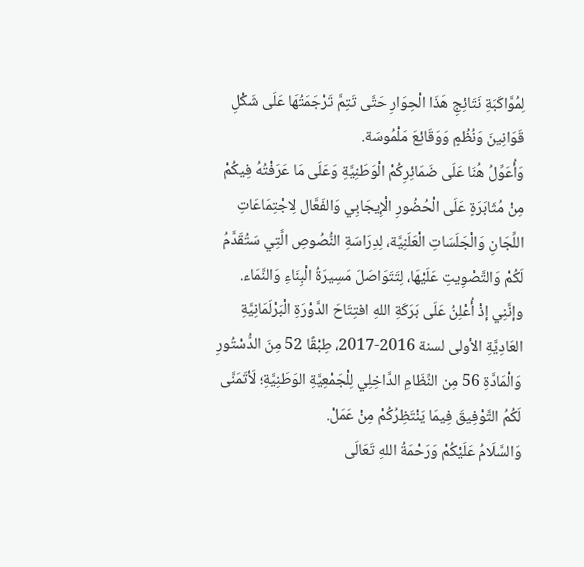لِمُوَّاكَبَةِ نَتَائِجِ هَذَا الْحِوَارِ حَتَّى تَتِمَّ تَرْجَمَتُهَا عَلَى شَكْلِ قَوَانِينَ وَنُظُمٍ وَوَقَائِعَ مَلْمُوسَة.
وَأُعَوِّلُ هُنَا عَلَى ضَمَائِرِكُمْ الْوَطَنِيَّةِ وَعَلَى مَا عَرَفْتُهُ فِيكُمْ مِنْ مُثَابَرَةٍ عَلَى الْحُضُورِ الْإِيجَابِي وَالفَعَّال لِاجْتِمَاعَاتِ اللِّجَانِ وَالْجَلَسَاتِ الْعَلَنِيَّة، لِدِرَاسَةِ النُّصُوصِ الَّتِي سَتُقَدَّمُ لَكُمْ وَالتَّصْوِيتِ عَلَيْهَا، لِتَتَوَاصَلَ مَسِيرَةُ الْبِنَاءِ وَالنَّمَاء.
وإنَّنِي إذْ أُعْلِنُ عَلَى بَرَكَةِ اللهِ افتِتَاحَ الدَّوْرَةِ الْبَرْلَمَانِيَّةِ العَادِيَّةِ الأولى لسنة 2016-2017، طِبْقًا 52 مِنَ الدُّسْتُورِ وَالْمَادَّةِ 56 مِن النِّظَامِ الدَّاخِلِي لِلْجَمْعِيَّةِ الوَطَنِيَّةِ؛ لَأتَمَنَّى لَكُمُ التَّوْفِيقَ فِيمَا يَنْتَظِرُكُمْ مِنْ عَمَلْ.
وَالسَّلَامُ عَلَيْكُمْ وَرَحْمَةُ اللهِ تَعَالَى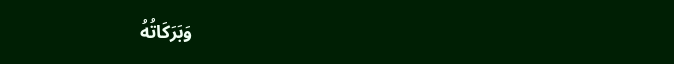وَبَرَكَاتُهُ